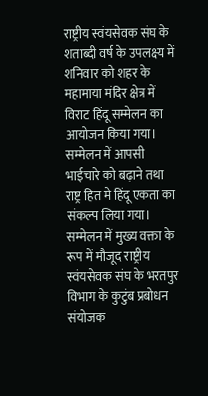राष्ट्रीय स्वंयसेवक संघ के शताब्दी वर्ष के उपलक्ष्य में शनिवार को शहर के महामाया मंदिर क्षेत्र में विराट हिंदू सम्मेलन का आयोजन किया गया। सम्मेलन में आपसी भाईचारे को बढ़ाने तथा राष्ट्र हित मे हिंदू एकता का संकल्प लिया गया। सम्मेलन में मुख्य वक्ता के रूप में मौजूद राष्ट्रीय स्वंयसेवक संघ के भरतपुर विभाग के कुटुंब प्रबोधन संयोजक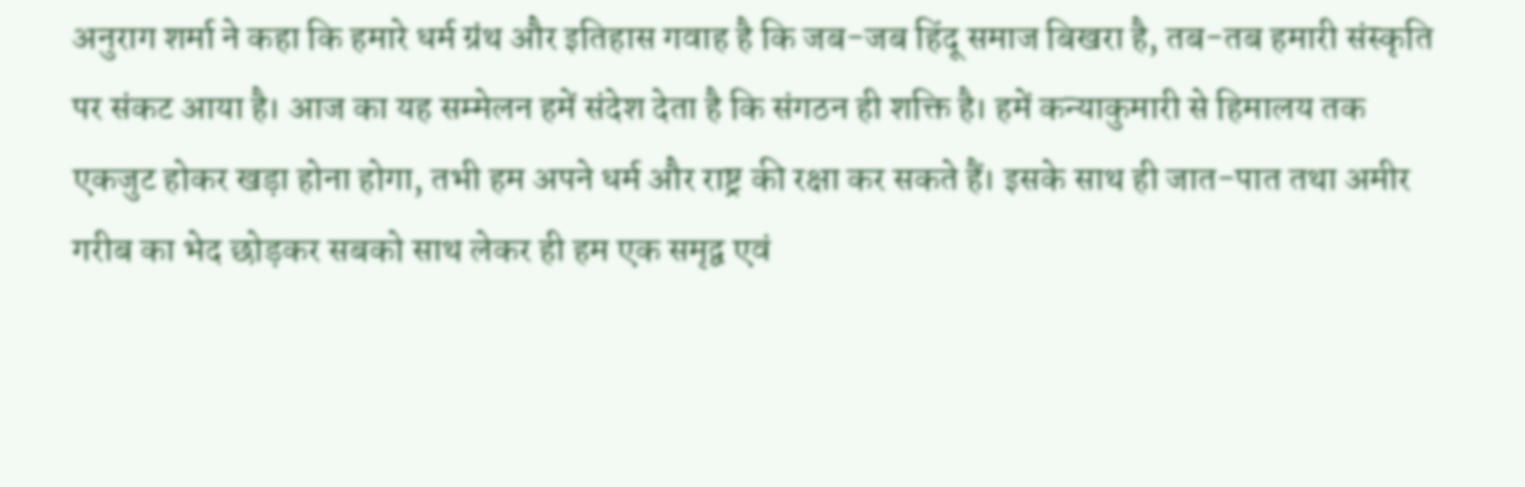अनुराग शर्मा ने कहा कि हमारे धर्म ग्रंथ और इतिहास गवाह है कि जब-जब हिंदू समाज बिखरा है, तब-तब हमारी संस्कृति पर संकट आया है। आज का यह सम्मेलन हमें संदेश देता है कि संगठन ही शक्ति है। हमें कन्याकुमारी से हिमालय तक एकजुट होकर खड़ा होना होगा, तभी हम अपने धर्म और राष्ट्र की रक्षा कर सकते हैं। इसके साथ ही जात-पात तथा अमीर गरीब का भेद छोड़कर सबको साथ लेकर ही हम एक समृद्व एवं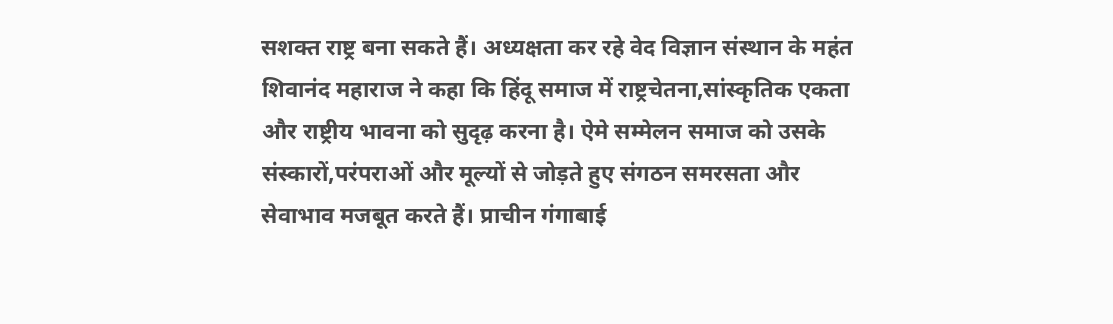सशक्त राष्ट्र बना सकते हैं। अध्यक्षता कर रहे वेद विज्ञान संस्थान के महंत शिवानंद महाराज ने कहा कि हिंदू समाज में राष्ट्रचेतना,सांस्कृतिक एकता और राष्ट्रीय भावना को सुदृढ़ करना है। ऐमे सम्मेलन समाज को उसके संस्कारों,परंपराओं और मूल्यों से जोड़ते हुए संगठन समरसता और सेवाभाव मजबूत करते हैं। प्राचीन गंगाबाई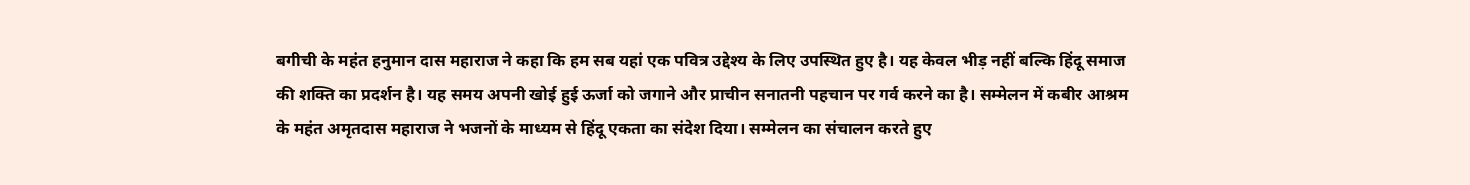बगीची के महंत हनुमान दास महाराज ने कहा कि हम सब यहां एक पवित्र उद्देश्य के लिए उपस्थित हुए है। यह केवल भीड़ नहीं बल्कि हिंदू समाज की शक्ति का प्रदर्शन है। यह समय अपनी खोई हुई ऊर्जा को जगाने और प्राचीन सनातनी पहचान पर गर्व करने का है। सम्मेलन में कबीर आश्रम के महंत अमृतदास महाराज ने भजनों के माध्यम से हिंदू एकता का संदेश दिया। सम्मेलन का संचालन करते हुए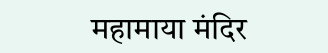महामाया मंदिर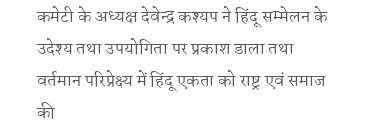कमेटी के अध्यक्ष देवेन्द्र कश्यप ने हिंदू सम्मेलन के उदेश्य तथा उपयोगिता पर प्रकाश डाला तथा वर्तमान परिप्रेक्ष्य में हिंदू एकता को राष्ट्र एवं समाज की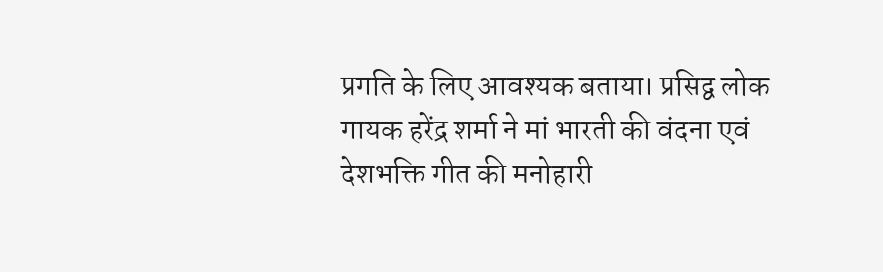प्रगति के लिए आवश्यक बताया। प्रसिद्व लोक गायक हरेंद्र शर्मा ने मां भारती की वंदना एवं देशभक्ति गीत की मनोहारी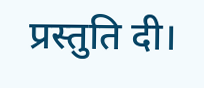प्रस्तुति दी।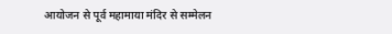आयोजन से पूर्व महामाया मंदिर से सम्मेलन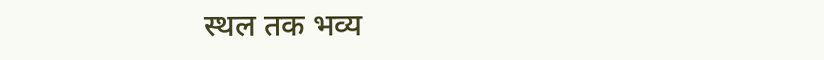स्थल तक भव्य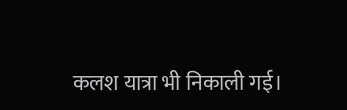कलश यात्रा भी निकाली गई।